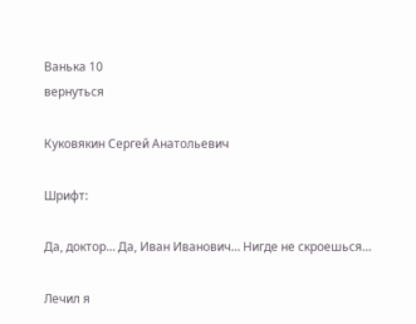Ванька 10
вернуться

Куковякин Сергей Анатольевич

Шрифт:

Да, доктор… Да, Иван Иванович… Нигде не скроешься…

Лечил я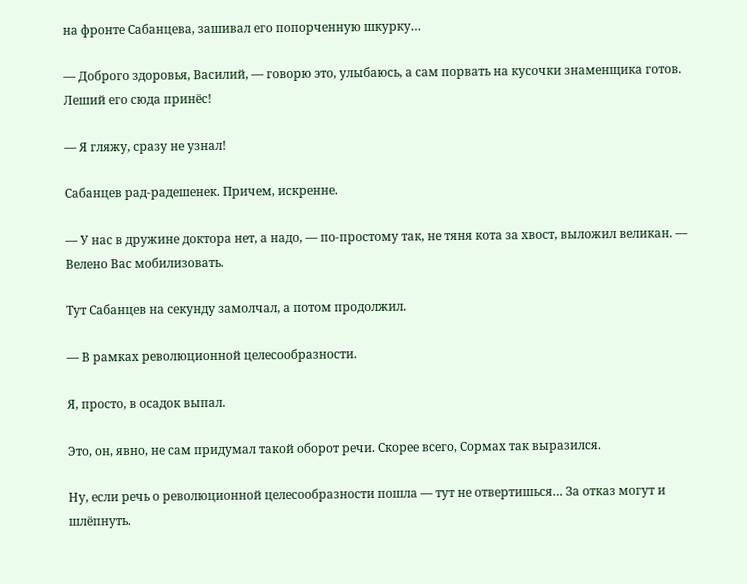на фронте Сабанцева, зашивал его попорченную шкурку…

— Доброго здоровья, Василий, — говорю это, улыбаюсь, а сам порвать на кусочки знаменщика готов. Леший его сюда принёс!

— Я гляжу, сразу не узнал!

Сабанцев рад-радешенек. Причем, искренне.

— У нас в дружине доктора нет, а надо, — по-простому так, не тяня кота за хвост, выложил великан. — Велено Вас мобилизовать.

Тут Сабанцев на секунду замолчал, а потом продолжил.

— В рамках революционной целесообразности.

Я, просто, в осадок выпал.

Это, он, явно, не сам придумал такой оборот речи. Скорее всего, Сормах так выразился.

Ну, если речь о революционной целесообразности пошла — тут не отвертишься… За отказ могут и шлёпнуть.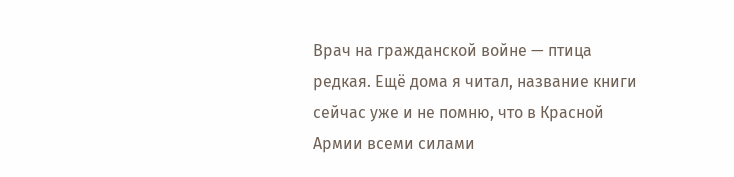Врач на гражданской войне — птица редкая. Ещё дома я читал, название книги сейчас уже и не помню, что в Красной Армии всеми силами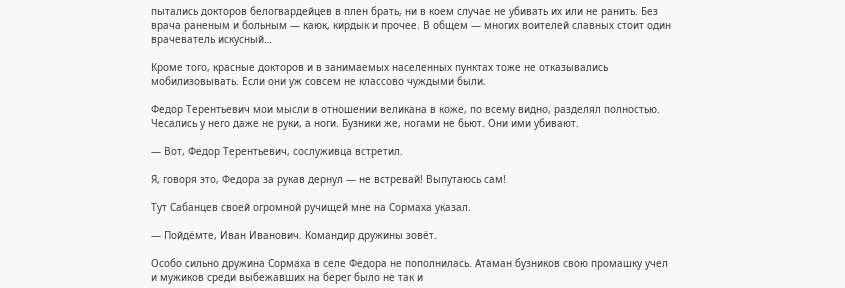пытались докторов белогвардейцев в плен брать, ни в коем случае не убивать их или не ранить. Без врача раненым и больным — каюк, кирдык и прочее. В общем — многих воителей славных стоит один врачеватель искусный…

Кроме того, красные докторов и в занимаемых населенных пунктах тоже не отказывались мобилизовывать. Если они уж совсем не классово чуждыми были.

Федор Терентьевич мои мысли в отношении великана в коже, по всему видно, разделял полностью. Чесались у него даже не руки, а ноги. Бузники же, ногами не бьют. Они ими убивают.

— Вот, Федор Терентьевич, сослуживца встретил.

Я, говоря это, Федора за рукав дернул — не встревай! Выпутаюсь сам!

Тут Сабанцев своей огромной ручищей мне на Сормаха указал.

— Пойдёмте, Иван Иванович. Командир дружины зовёт.

Особо сильно дружина Сормаха в селе Федора не пополнилась. Атаман бузников свою промашку учел и мужиков среди выбежавших на берег было не так и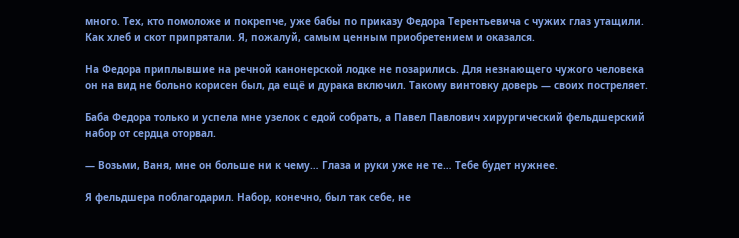много. Тех, кто помоложе и покрепче, уже бабы по приказу Федора Терентьевича с чужих глаз утащили. Как хлеб и скот припрятали. Я, пожалуй, самым ценным приобретением и оказался.

На Федора приплывшие на речной канонерской лодке не позарились. Для незнающего чужого человека он на вид не больно корисен был, да ещё и дурака включил. Такому винтовку доверь — своих постреляет.

Баба Федора только и успела мне узелок с едой собрать, а Павел Павлович хирургический фельдшерский набор от сердца оторвал.

— Возьми, Ваня, мне он больше ни к чему… Глаза и руки уже не те… Тебе будет нужнее.

Я фельдшера поблагодарил. Набор, конечно, был так себе, не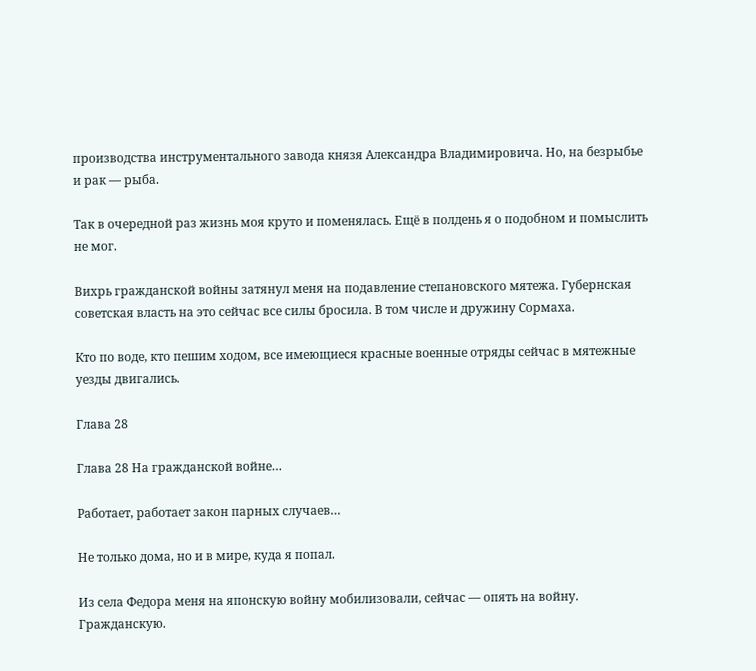производства инструментального завода князя Александра Владимировича. Но, на безрыбье и рак — рыба.

Так в очередной раз жизнь моя круто и поменялась. Ещё в полдень я о подобном и помыслить не мог.

Вихрь гражданской войны затянул меня на подавление степановского мятежа. Губернская советская власть на это сейчас все силы бросила. В том числе и дружину Сормаха.

Кто по воде, кто пешим ходом, все имеющиеся красные военные отряды сейчас в мятежные уезды двигались.

Глава 28

Глава 28 На гражданской войне…

Работает, работает закон парных случаев…

Не только дома, но и в мире, куда я попал.

Из села Федора меня на японскую войну мобилизовали, сейчас — опять на войну. Гражданскую.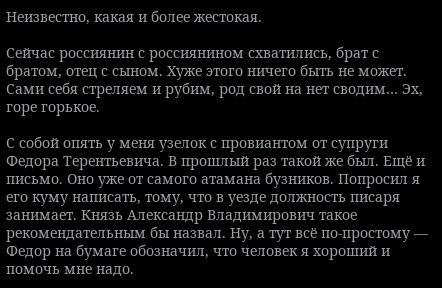Неизвестно, какая и более жестокая.

Сейчас россиянин с россиянином схватились, брат с братом, отец с сыном. Хуже этого ничего быть не может. Сами себя стреляем и рубим, род свой на нет сводим… Эх, горе горькое.

С собой опять у меня узелок с провиантом от супруги Федора Терентьевича. В прошлый раз такой же был. Ещё и письмо. Оно уже от самого атамана бузников. Попросил я его куму написать, тому, что в уезде должность писаря занимает. Князь Александр Владимирович такое рекомендательным бы назвал. Ну, а тут всё по-простому — Федор на бумаге обозначил, что человек я хороший и помочь мне надо.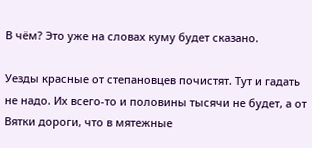В чём? Это уже на словах куму будет сказано.

Уезды красные от степановцев почистят. Тут и гадать не надо. Их всего-то и половины тысячи не будет, а от Вятки дороги, что в мятежные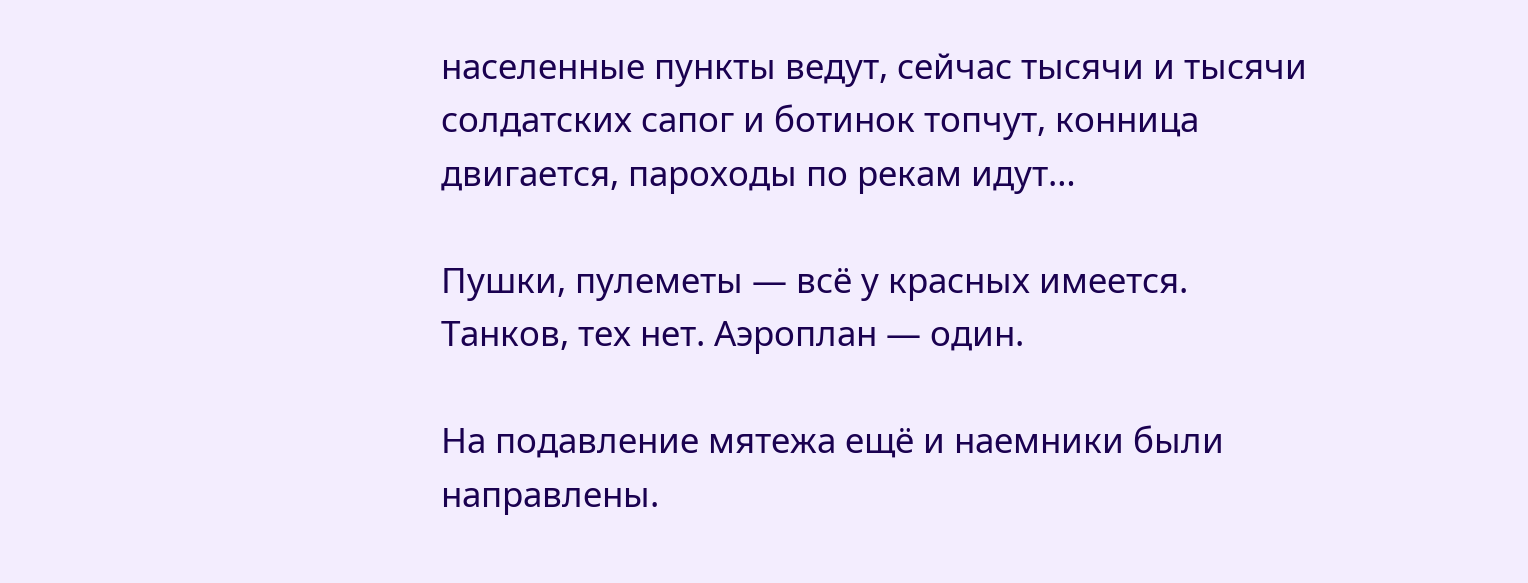населенные пункты ведут, сейчас тысячи и тысячи солдатских сапог и ботинок топчут, конница двигается, пароходы по рекам идут…

Пушки, пулеметы — всё у красных имеется. Танков, тех нет. Аэроплан — один.

На подавление мятежа ещё и наемники были направлены.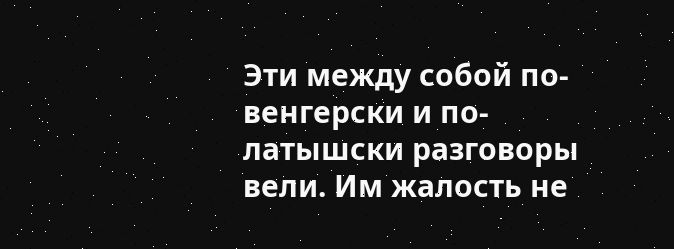Эти между собой по-венгерски и по-латышски разговоры вели. Им жалость не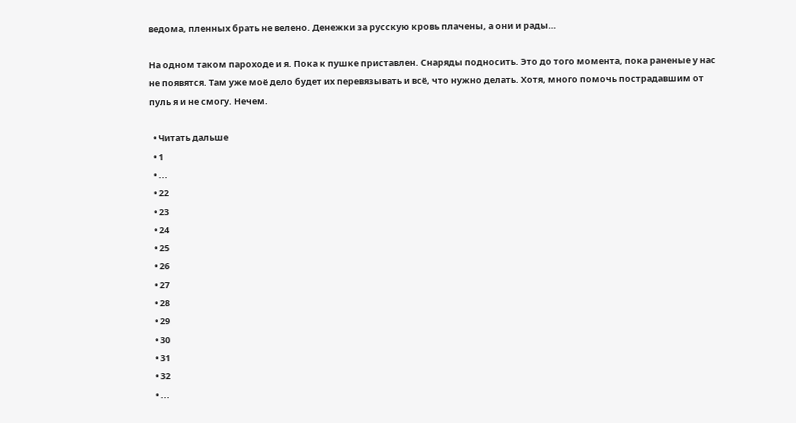ведома, пленных брать не велено. Денежки за русскую кровь плачены, а они и рады…

На одном таком пароходе и я. Пока к пушке приставлен. Снаряды подносить. Это до того момента, пока раненые у нас не появятся. Там уже моё дело будет их перевязывать и всё, что нужно делать. Хотя, много помочь пострадавшим от пуль я и не смогу. Нечем.

  • Читать дальше
  • 1
  • ...
  • 22
  • 23
  • 24
  • 25
  • 26
  • 27
  • 28
  • 29
  • 30
  • 31
  • 32
  • ...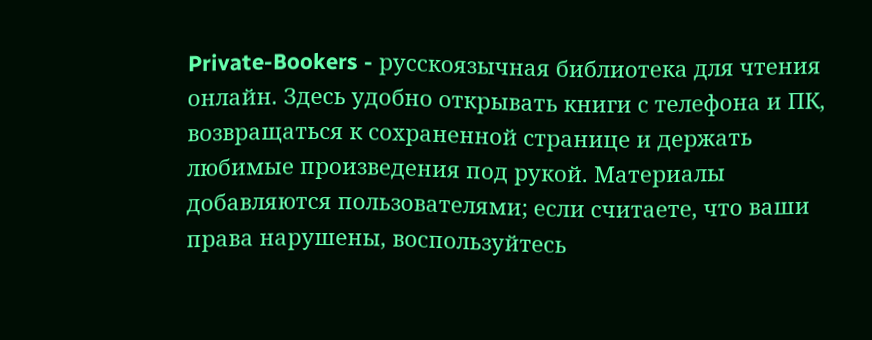Private-Bookers - русскоязычная библиотека для чтения онлайн. Здесь удобно открывать книги с телефона и ПК, возвращаться к сохраненной странице и держать любимые произведения под рукой. Материалы добавляются пользователями; если считаете, что ваши права нарушены, воспользуйтесь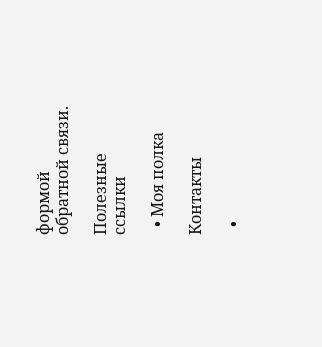формой обратной связи.

Полезные ссылки

  • Моя полка

Контакты

  •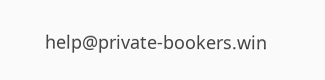help@private-bookers.win